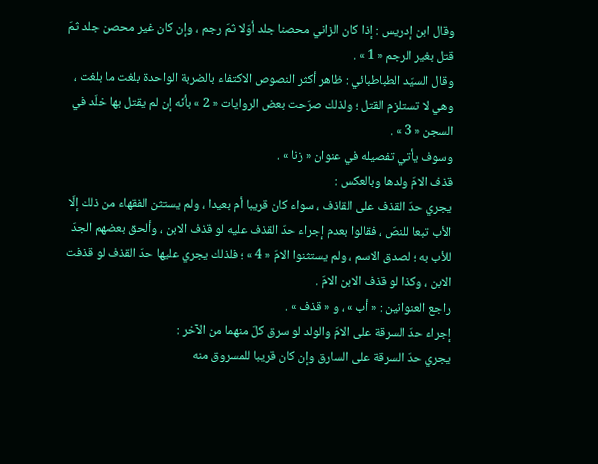وقال ابن إدريس : إذا كان الزاني محصنا جلد أوّلا ثمّ رجم ، وإن كان غير محصن جلد ثمّ قتل بغير الرجم « 1 » .
وقال السيّد الطباطبائي : ظاهر أكثر النصوص الاكتفاء بالضربة الواحدة بلغت ما بلغت ، وهي لا تستلزم القتل ؛ ولذلك صرّحت بعض الروايات « 2 » بأنّه إن لم يقتل بها خلّد في السجن « 3 » .
وسوف يأتي تفصيله في عنوان « زنا » .
قذف الامّ ولدها وبالعكس :
يجري حدّ القذف على القاذف ، سواء كان قريبا أم بعيدا ، ولم يستثن الفقهاء من ذلك إلّا الأب تبعا للنصّ ، فقالوا بعدم إجراء حدّ القذف عليه لو قذف الابن ، وألحق بعضهم الجدّ للأب به ؛ لصدق الاسم ، ولم يستثنوا الامّ « 4 » ؛ فلذلك يجري عليها حدّ القذف لو قذفت الابن ، وكذا لو قذف الابن الامّ .
راجع العنوانين : « أب » ، و « قذف » .
إجراء حدّ السرقة على الامّ والولد لو سرق كلّ منهما من الآخر :
يجري حدّ السرقة على السارق وإن كان قريبا للمسروق منه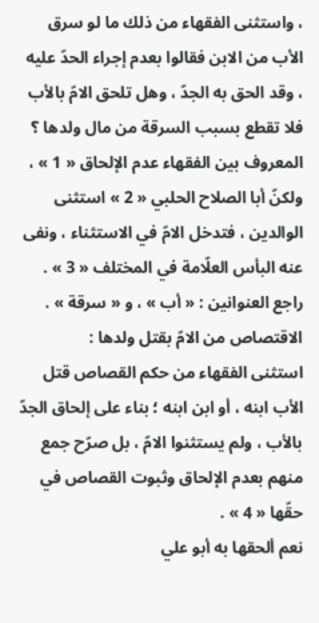، واستثنى الفقهاء من ذلك ما لو سرق الأب من الابن فقالوا بعدم إجراء الحدّ عليه ، وقد الحق به الجدّ ، وهل تلحق الامّ بالأب فلا تقطع بسبب السرقة من مال ولدها ؟ المعروف بين الفقهاء عدم الإلحاق « 1 » ، ولكنّ أبا الصلاح الحلبي « 2 » استثنى الوالدين ، فتدخل الامّ في الاستثناء ، ونفى عنه البأس العلّامة في المختلف « 3 » .
راجع العنوانين : « أب » ، و « سرقة » .
الاقتصاص من الامّ بقتل ولدها :
استثنى الفقهاء من حكم القصاص قتل الأب ابنه ، أو ابن ابنه ؛ بناء على إلحاق الجدّ بالأب ، ولم يستثنوا الامّ ، بل صرّح جمع منهم بعدم الإلحاق وثبوت القصاص في حقّها « 4 » .
نعم ألحقها به أبو علي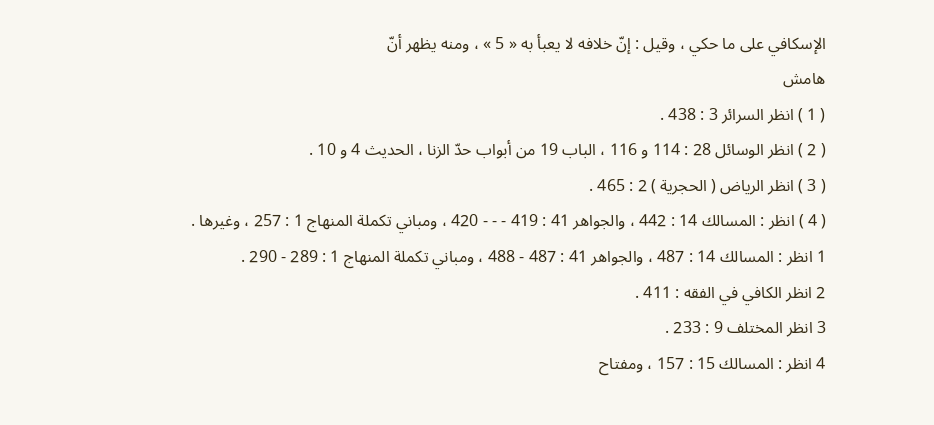الإسكافي على ما حكي ، وقيل : إنّ خلافه لا يعبأ به « 5 » ، ومنه يظهر أنّ
هامش
( 1 ) انظر السرائر 3 : 438 .
( 2 ) انظر الوسائل 28 : 114 و 116 ، الباب 19 من أبواب حدّ الزنا ، الحديث 4 و 10 .
( 3 ) انظر الرياض ( الحجرية ) 2 : 465 .
( 4 ) انظر : المسالك 14 : 442 ، والجواهر 41 : 419 - - - 420 ، ومباني تكملة المنهاج 1 : 257 ، وغيرها .
1 انظر : المسالك 14 : 487 ، والجواهر 41 : 487 - 488 ، ومباني تكملة المنهاج 1 : 289 - 290 .
2 انظر الكافي في الفقه : 411 .
3 انظر المختلف 9 : 233 .
4 انظر : المسالك 15 : 157 ، ومفتاح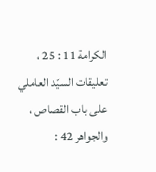الكرامة 11 : 25 ، تعليقات السيّد العاملي على باب القصاص ، والجواهر 42 :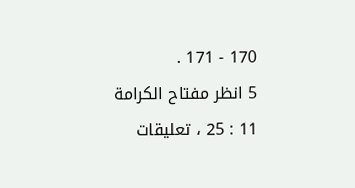170 - 171 .
5 انظر مفتاح الكرامة 11 : 25 ، تعليقات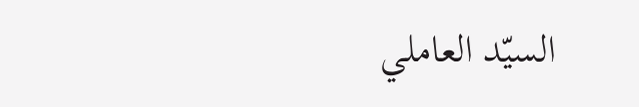السيّد العاملي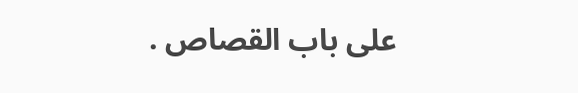على باب القصاص .